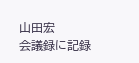山田宏
会議録に記録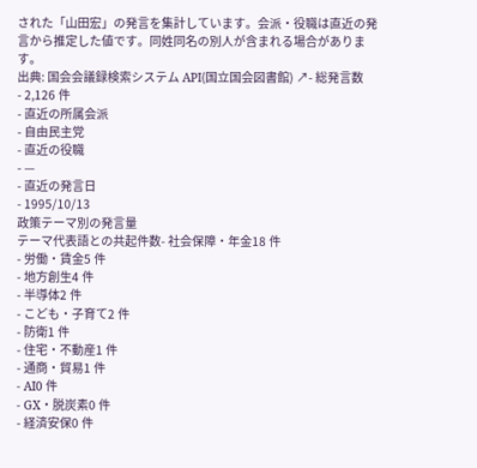された「山田宏」の発言を集計しています。会派・役職は直近の発言から推定した値です。同姓同名の別人が含まれる場合があります。
出典: 国会会議録検索システム API(国立国会図書館) ↗- 総発言数
- 2,126 件
- 直近の所属会派
- 自由民主党
- 直近の役職
- —
- 直近の発言日
- 1995/10/13
政策テーマ別の発言量
テーマ代表語との共起件数- 社会保障・年金18 件
- 労働・賃金5 件
- 地方創生4 件
- 半導体2 件
- こども・子育て2 件
- 防衛1 件
- 住宅・不動産1 件
- 通商・貿易1 件
- AI0 件
- GX・脱炭素0 件
- 経済安保0 件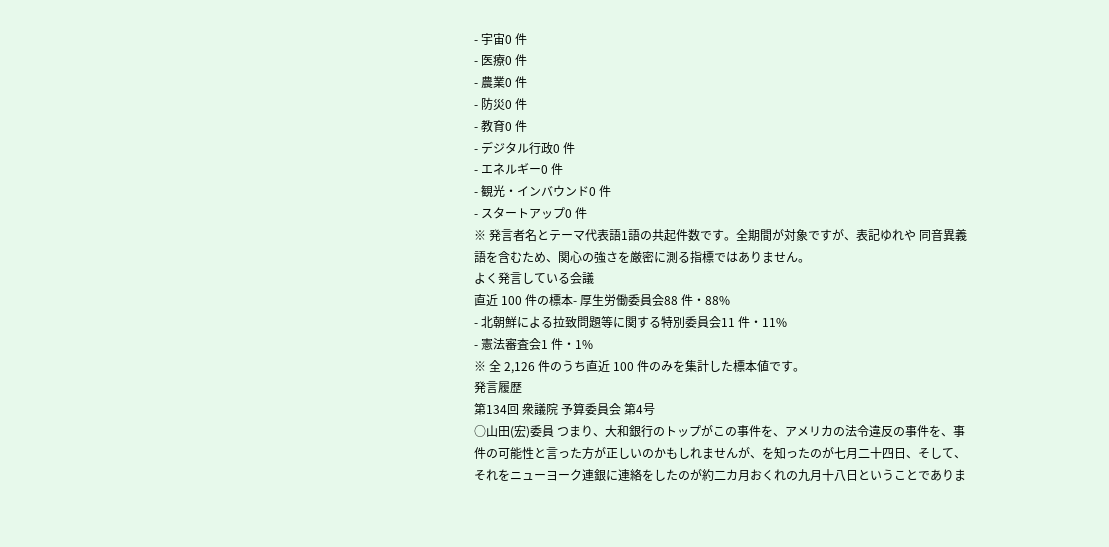- 宇宙0 件
- 医療0 件
- 農業0 件
- 防災0 件
- 教育0 件
- デジタル行政0 件
- エネルギー0 件
- 観光・インバウンド0 件
- スタートアップ0 件
※ 発言者名とテーマ代表語1語の共起件数です。全期間が対象ですが、表記ゆれや 同音異義語を含むため、関心の強さを厳密に測る指標ではありません。
よく発言している会議
直近 100 件の標本- 厚生労働委員会88 件・88%
- 北朝鮮による拉致問題等に関する特別委員会11 件・11%
- 憲法審査会1 件・1%
※ 全 2,126 件のうち直近 100 件のみを集計した標本値です。
発言履歴
第134回 衆議院 予算委員会 第4号
○山田(宏)委員 つまり、大和銀行のトップがこの事件を、アメリカの法令違反の事件を、事件の可能性と言った方が正しいのかもしれませんが、を知ったのが七月二十四日、そして、それをニューヨーク連銀に連絡をしたのが約二カ月おくれの九月十八日ということでありま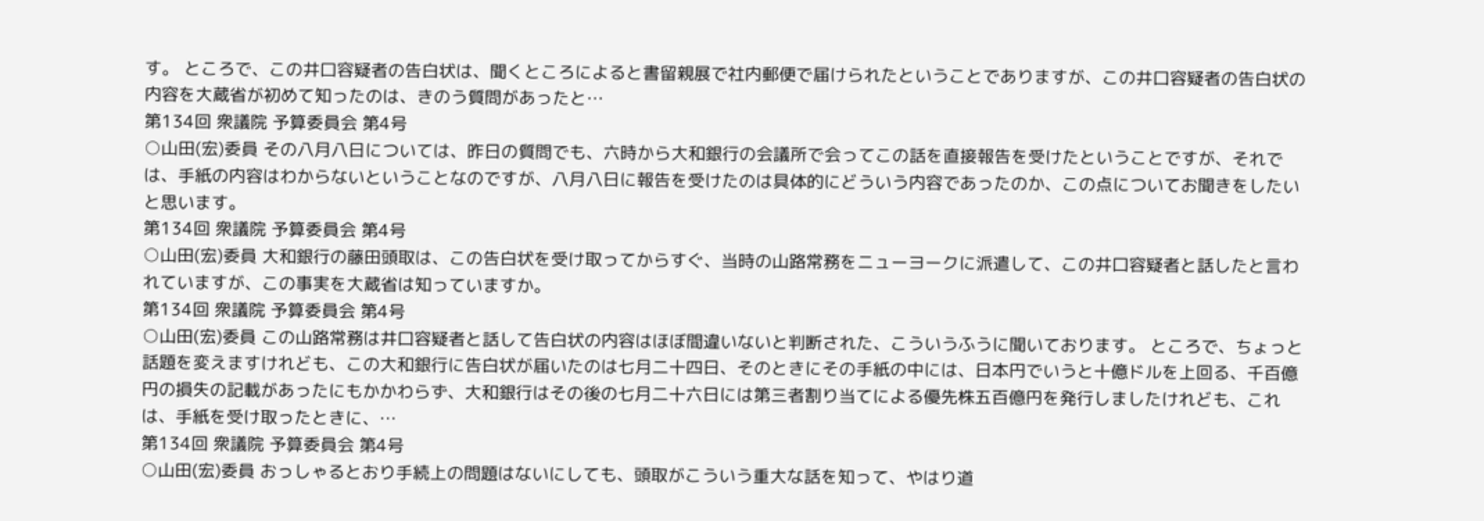す。 ところで、この井口容疑者の告白状は、聞くところによると書留親展で社内郵便で届けられたということでありますが、この井口容疑者の告白状の内容を大蔵省が初めて知ったのは、きのう質問があったと…
第134回 衆議院 予算委員会 第4号
○山田(宏)委員 その八月八日については、昨日の質問でも、六時から大和銀行の会議所で会ってこの話を直接報告を受けたということですが、それでは、手紙の内容はわからないということなのですが、八月八日に報告を受けたのは具体的にどういう内容であったのか、この点についてお聞きをしたいと思います。
第134回 衆議院 予算委員会 第4号
○山田(宏)委員 大和銀行の藤田頭取は、この告白状を受け取ってからすぐ、当時の山路常務をニューヨークに派遣して、この井口容疑者と話したと言われていますが、この事実を大蔵省は知っていますか。
第134回 衆議院 予算委員会 第4号
○山田(宏)委員 この山路常務は井口容疑者と話して告白状の内容はほぼ間違いないと判断された、こういうふうに聞いております。 ところで、ちょっと話題を変えますけれども、この大和銀行に告白状が届いたのは七月二十四日、そのときにその手紙の中には、日本円でいうと十億ドルを上回る、千百億円の損失の記載があったにもかかわらず、大和銀行はその後の七月二十六日には第三者割り当てによる優先株五百億円を発行しましたけれども、これは、手紙を受け取ったときに、…
第134回 衆議院 予算委員会 第4号
○山田(宏)委員 おっしゃるとおり手続上の問題はないにしても、頭取がこういう重大な話を知って、やはり道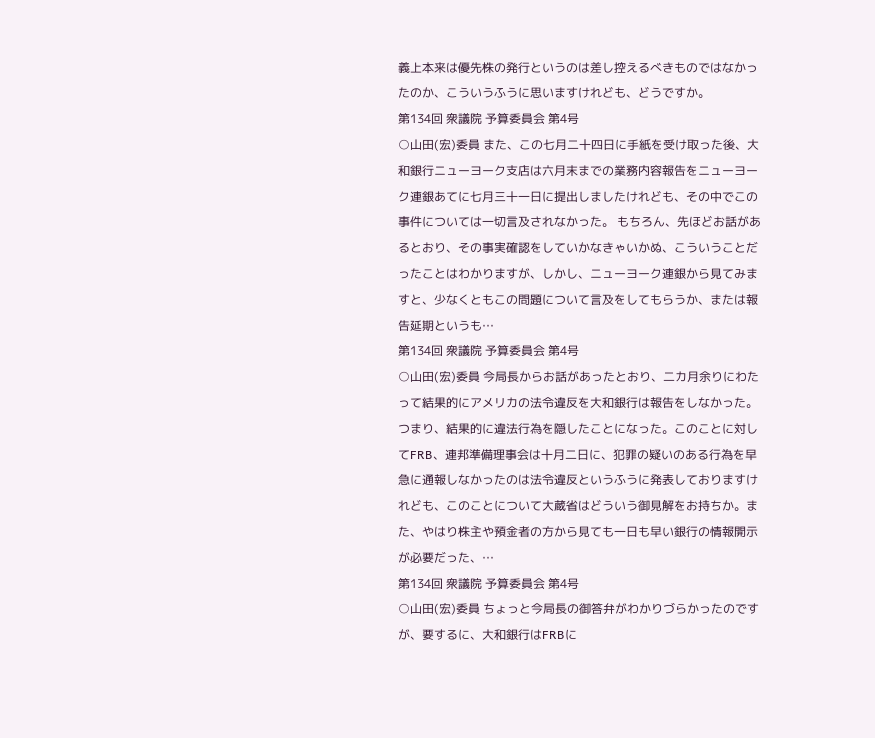義上本来は優先株の発行というのは差し控えるべきものではなかったのか、こういうふうに思いますけれども、どうですか。
第134回 衆議院 予算委員会 第4号
○山田(宏)委員 また、この七月二十四日に手紙を受け取った後、大和銀行ニューヨーク支店は六月末までの業務内容報告をニューヨーク連銀あてに七月三十一日に提出しましたけれども、その中でこの事件については一切言及されなかった。 もちろん、先ほどお話があるとおり、その事実確認をしていかなきゃいかぬ、こういうことだったことはわかりますが、しかし、ニューヨーク連銀から見てみますと、少なくともこの問題について言及をしてもらうか、または報告延期というも…
第134回 衆議院 予算委員会 第4号
○山田(宏)委員 今局長からお話があったとおり、二カ月余りにわたって結果的にアメリカの法令違反を大和銀行は報告をしなかった。つまり、結果的に違法行為を隠したことになった。このことに対してFRB、連邦準備理事会は十月二日に、犯罪の疑いのある行為を早急に通報しなかったのは法令違反というふうに発表しておりますけれども、このことについて大蔵省はどういう御見解をお持ちか。また、やはり株主や預金者の方から見ても一日も早い銀行の情報開示が必要だった、…
第134回 衆議院 予算委員会 第4号
○山田(宏)委員 ちょっと今局長の御答弁がわかりづらかったのですが、要するに、大和銀行はFRBに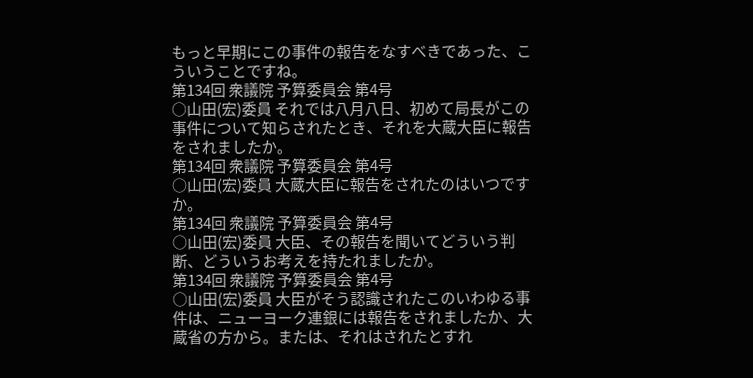もっと早期にこの事件の報告をなすべきであった、こういうことですね。
第134回 衆議院 予算委員会 第4号
○山田(宏)委員 それでは八月八日、初めて局長がこの事件について知らされたとき、それを大蔵大臣に報告をされましたか。
第134回 衆議院 予算委員会 第4号
○山田(宏)委員 大蔵大臣に報告をされたのはいつですか。
第134回 衆議院 予算委員会 第4号
○山田(宏)委員 大臣、その報告を聞いてどういう判断、どういうお考えを持たれましたか。
第134回 衆議院 予算委員会 第4号
○山田(宏)委員 大臣がそう認識されたこのいわゆる事件は、ニューヨーク連銀には報告をされましたか、大蔵省の方から。または、それはされたとすれ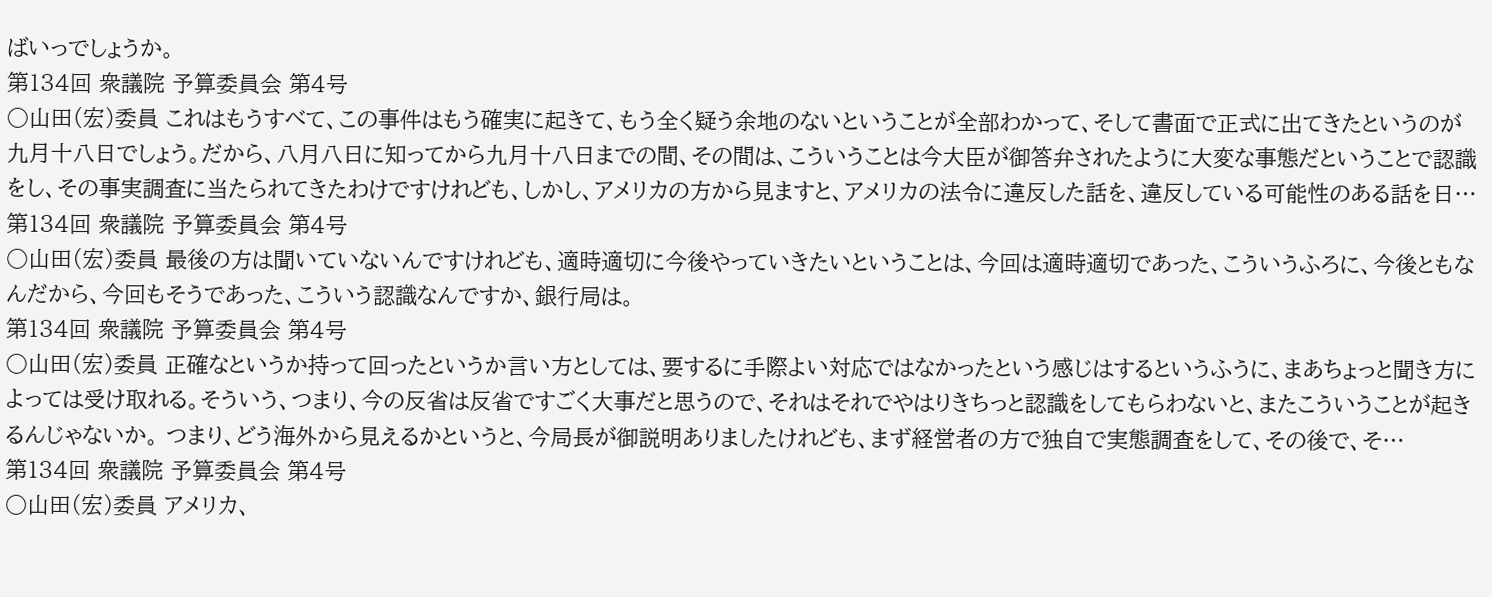ばいっでしょうか。
第134回 衆議院 予算委員会 第4号
○山田(宏)委員 これはもうすべて、この事件はもう確実に起きて、もう全く疑う余地のないということが全部わかって、そして書面で正式に出てきたというのが九月十八日でしょう。だから、八月八日に知ってから九月十八日までの間、その間は、こういうことは今大臣が御答弁されたように大変な事態だということで認識をし、その事実調査に当たられてきたわけですけれども、しかし、アメリカの方から見ますと、アメリカの法令に違反した話を、違反している可能性のある話を日…
第134回 衆議院 予算委員会 第4号
○山田(宏)委員 最後の方は聞いていないんですけれども、適時適切に今後やっていきたいということは、今回は適時適切であった、こういうふろに、今後ともなんだから、今回もそうであった、こういう認識なんですか、銀行局は。
第134回 衆議院 予算委員会 第4号
○山田(宏)委員 正確なというか持って回ったというか言い方としては、要するに手際よい対応ではなかったという感じはするというふうに、まあちょっと聞き方によっては受け取れる。そういう、つまり、今の反省は反省ですごく大事だと思うので、それはそれでやはりきちっと認識をしてもらわないと、またこういうことが起きるんじゃないか。 つまり、どう海外から見えるかというと、今局長が御説明ありましたけれども、まず経営者の方で独自で実態調査をして、その後で、そ…
第134回 衆議院 予算委員会 第4号
○山田(宏)委員 アメリカ、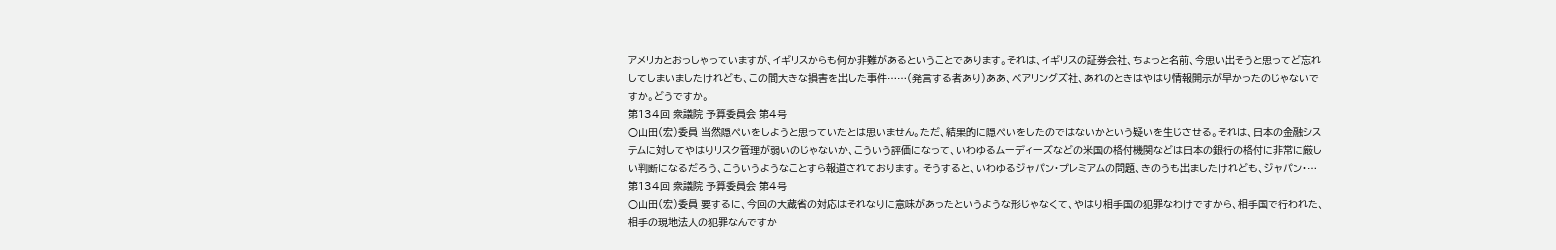アメリカとおっしゃっていますが、イギリスからも何か非難があるということであります。それは、イギリスの証券会社、ちょっと名前、今思い出そうと思ってど忘れしてしまいましたけれども、この間大きな損害を出した事件……(発言する者あり)ああ、ベアリングズ社、あれのときはやはり情報開示が早かったのじゃないですか。どうですか。
第134回 衆議院 予算委員会 第4号
○山田(宏)委員 当然隠ぺいをしようと思っていたとは思いません。ただ、結果的に隠ぺいをしたのではないかという疑いを生じさせる。それは、日本の金融システムに対してやはりリスク管理が弱いのじゃないか、こういう評価になって、いわゆるムーディーズなどの米国の格付機関などは日本の銀行の格付に非常に厳しい判断になるだろう、こういうようなことすら報道されております。 そうすると、いわゆるジャパン・プレミアムの問題、きのうも出ましたけれども、ジャパン・…
第134回 衆議院 予算委員会 第4号
○山田(宏)委員 要するに、今回の大蔵省の対応はそれなりに意味があったというような形じゃなくて、やはり相手国の犯罪なわけですから、相手国で行われた、相手の現地法人の犯罪なんですか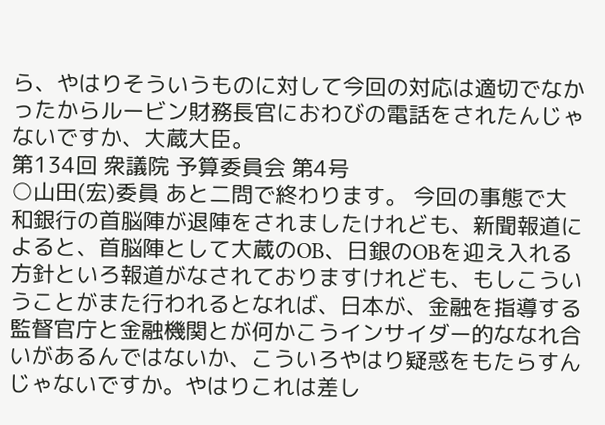ら、やはりそういうものに対して今回の対応は適切でなかったからルービン財務長官におわびの電話をされたんじゃないですか、大蔵大臣。
第134回 衆議院 予算委員会 第4号
○山田(宏)委員 あと二問で終わります。 今回の事態で大和銀行の首脳陣が退陣をされましたけれども、新聞報道によると、首脳陣として大蔵のOB、日銀のOBを迎え入れる方針といろ報道がなされておりますけれども、もしこういうことがまた行われるとなれば、日本が、金融を指導する監督官庁と金融機関とが何かこうインサイダー的ななれ合いがあるんではないか、こういろやはり疑惑をもたらすんじゃないですか。やはりこれは差し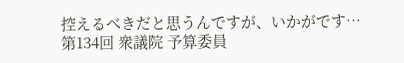控えるべきだと思うんですが、いかがです…
第134回 衆議院 予算委員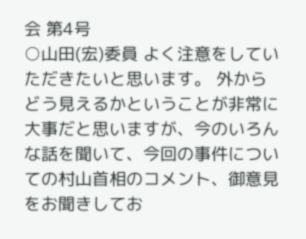会 第4号
○山田(宏)委員 よく注意をしていただきたいと思います。 外からどう見えるかということが非常に大事だと思いますが、今のいろんな話を聞いて、今回の事件についての村山首相のコメント、御意見をお聞きしてお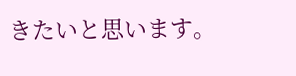きたいと思います。